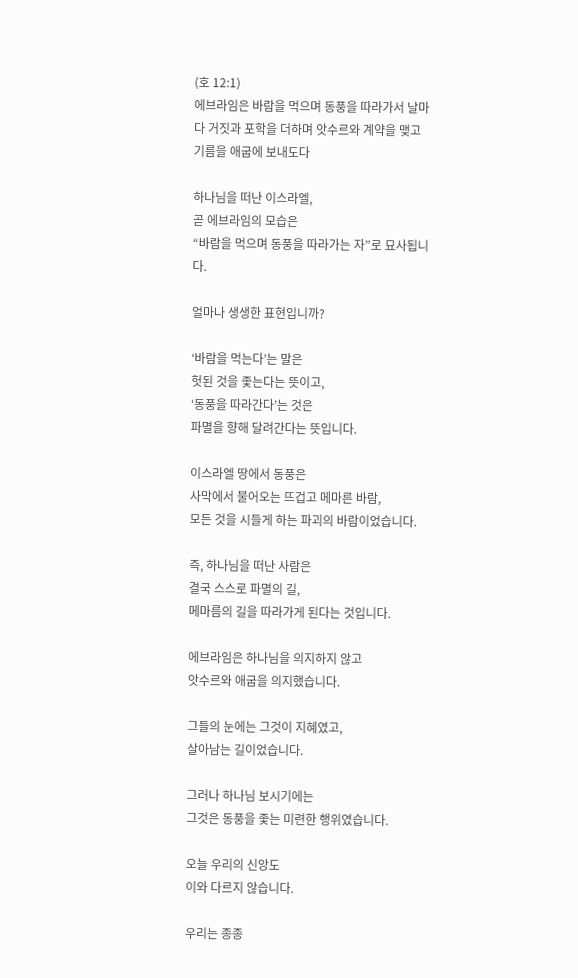(호 12:1)
에브라임은 바람을 먹으며 동풍을 따라가서 날마다 거짓과 포학을 더하며 앗수르와 계약을 맺고 기름을 애굽에 보내도다

하나님을 떠난 이스라엘,
곧 에브라임의 모습은
“바람을 먹으며 동풍을 따라가는 자”로 묘사됩니다.

얼마나 생생한 표현입니까?

‘바람을 먹는다’는 말은
헛된 것을 좇는다는 뜻이고,
‘동풍을 따라간다’는 것은
파멸을 향해 달려간다는 뜻입니다.

이스라엘 땅에서 동풍은
사막에서 불어오는 뜨겁고 메마른 바람,
모든 것을 시들게 하는 파괴의 바람이었습니다.

즉, 하나님을 떠난 사람은
결국 스스로 파멸의 길,
메마름의 길을 따라가게 된다는 것입니다.

에브라임은 하나님을 의지하지 않고
앗수르와 애굽을 의지했습니다.

그들의 눈에는 그것이 지혜였고,
살아남는 길이었습니다.

그러나 하나님 보시기에는
그것은 동풍을 좇는 미련한 행위였습니다.

오늘 우리의 신앙도
이와 다르지 않습니다.

우리는 종종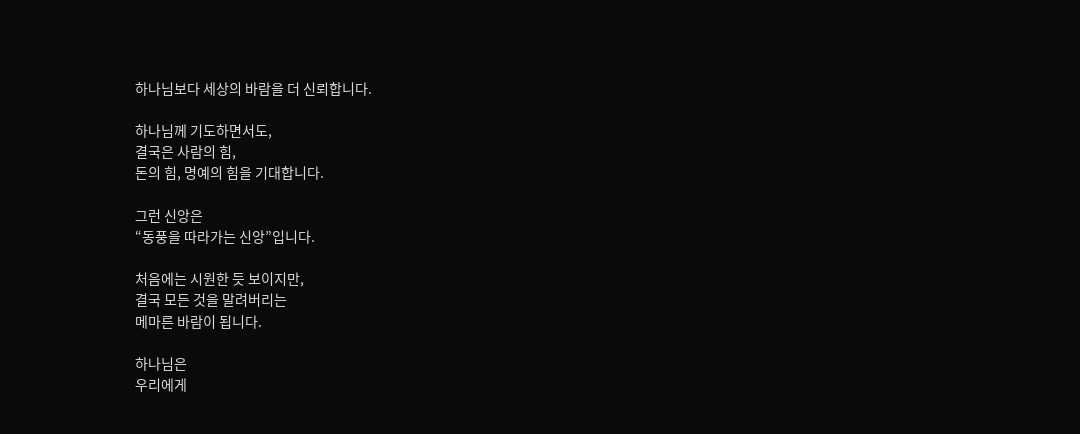하나님보다 세상의 바람을 더 신뢰합니다.

하나님께 기도하면서도,
결국은 사람의 힘,
돈의 힘, 명예의 힘을 기대합니다.

그런 신앙은
“동풍을 따라가는 신앙”입니다.

처음에는 시원한 듯 보이지만,
결국 모든 것을 말려버리는
메마른 바람이 됩니다.

하나님은
우리에게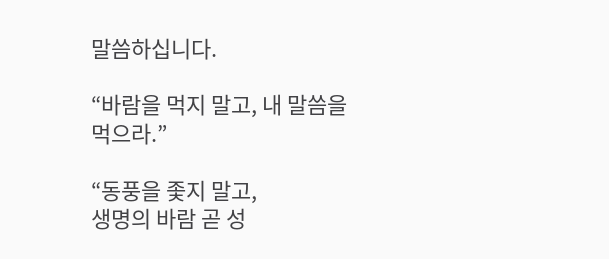말씀하십니다.

“바람을 먹지 말고, 내 말씀을 먹으라.”

“동풍을 좇지 말고,
생명의 바람 곧 성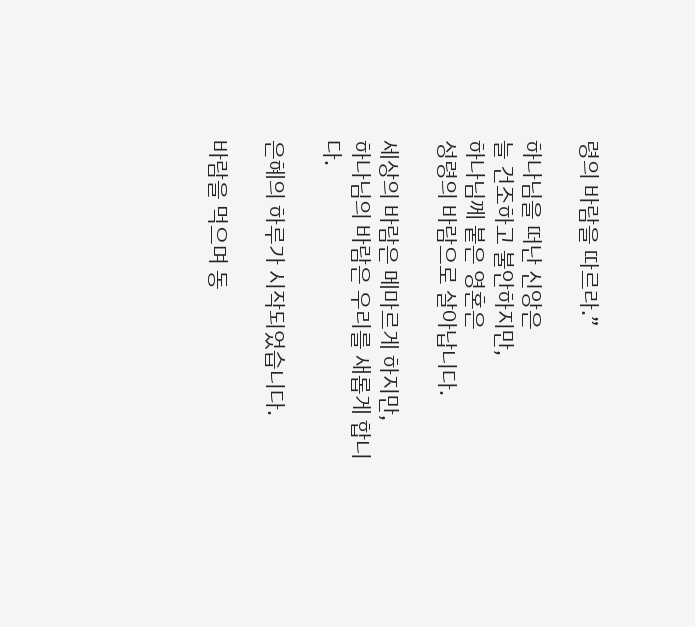령의 바람을 따르라.”

하나님을 떠난 신앙은
늘 건조하고 불안하지만,
하나님께 붙은 영혼은
성령의 바람으로 살아납니다.

세상의 바람은 메마르게 하지만,
하나님의 바람은 우리를 새롭게 합니다.

은혜의 하루가 시작되었습니다.

바람을 먹으며 동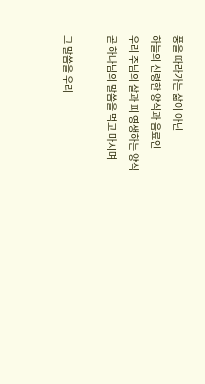풍을 따라가는 삶이 아닌
하늘의 신령한 양식과 음료인
우리 주님의 살과 피 영생하는 양식
곧 하나님의 말씀을 먹고 마시며

그 말씀을 우리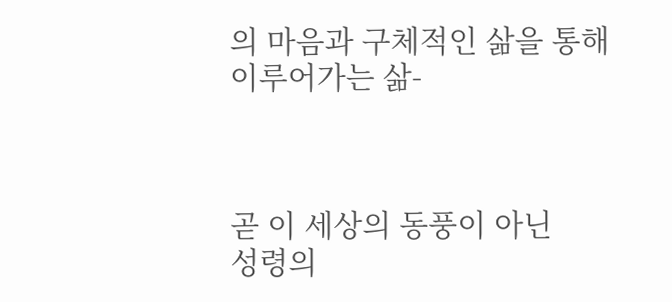의 마음과 구체적인 삶을 통해
이루어가는 삶-



곧 이 세상의 동풍이 아닌
성령의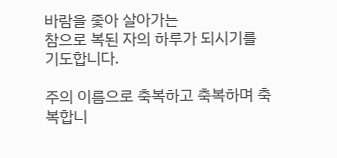바람을 좇아 살아가는
참으로 복된 자의 하루가 되시기를 기도합니다.

주의 이름으로 축복하고 축복하며 축복합니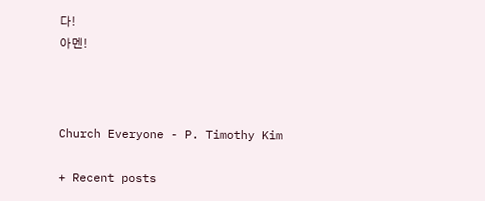다!
아멘!



Church Everyone - P. Timothy Kim

+ Recent posts